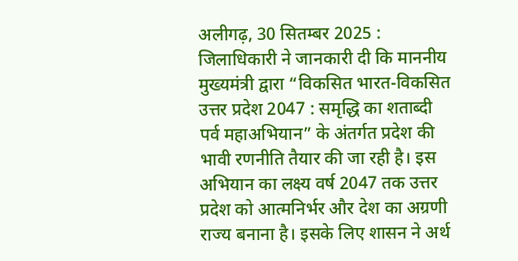अलीगढ़, 30 सितम्बर 2025 :
जिलाधिकारी ने जानकारी दी कि माननीय मुख्यमंत्री द्वारा “विकसित भारत-विकसित उत्तर प्रदेश 2047 : समृद्धि का शताब्दी पर्व महाअभियान” के अंतर्गत प्रदेश की भावी रणनीति तैयार की जा रही है। इस अभियान का लक्ष्य वर्ष 2047 तक उत्तर प्रदेश को आत्मनिर्भर और देश का अग्रणी राज्य बनाना है। इसके लिए शासन ने अर्थ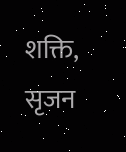शक्ति, सृजन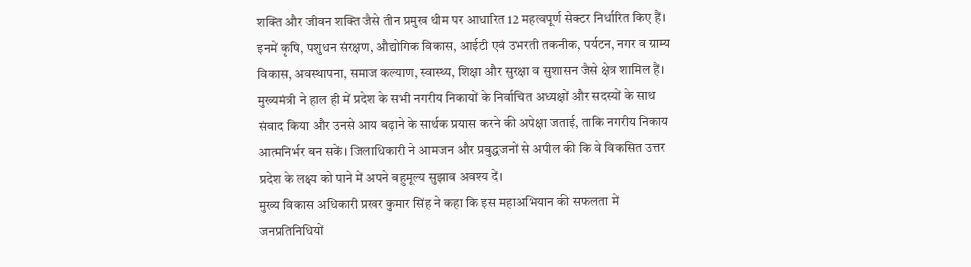शक्ति और जीवन शक्ति जैसे तीन प्रमुख थीम पर आधारित 12 महत्वपूर्ण सेक्टर निर्धारित किए हैं। इनमें कृषि, पशुधन संरक्षण, औद्योगिक विकास, आईटी एवं उभरती तकनीक, पर्यटन, नगर व ग्राम्य विकास, अवस्थापना, समाज कल्याण, स्वास्थ्य, शिक्षा और सुरक्षा व सुशासन जैसे क्षेत्र शामिल हैं।
मुख्यमंत्री ने हाल ही में प्रदेश के सभी नगरीय निकायों के निर्वाचित अध्यक्षों और सदस्यों के साथ संवाद किया और उनसे आय बढ़ाने के सार्थक प्रयास करने की अपेक्षा जताई, ताकि नगरीय निकाय आत्मनिर्भर बन सकें। जिलाधिकारी ने आमजन और प्रबुद्धजनों से अपील की कि वे विकसित उत्तर प्रदेश के लक्ष्य को पाने में अपने बहुमूल्य सुझाव अवश्य दें।
मुख्य विकास अधिकारी प्रखर कुमार सिंह ने कहा कि इस महाअभियान की सफलता में जनप्रतिनिधियों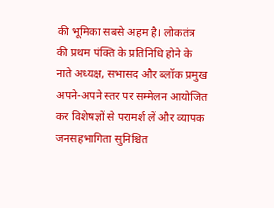की भूमिका सबसे अहम है। लोकतंत्र की प्रथम पंक्ति के प्रतिनिधि होने के नाते अध्यक्ष, सभासद और ब्लॉक प्रमुख अपने-अपने स्तर पर सम्मेलन आयोजित कर विशेषज्ञों से परामर्श लें और व्यापक जनसहभागिता सुनिश्चित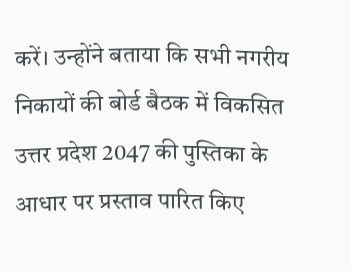करें। उन्होंने बताया कि सभी नगरीय निकायों की बोर्ड बैठक में विकसित उत्तर प्रदेश 2047 की पुस्तिका के आधार पर प्रस्ताव पारित किए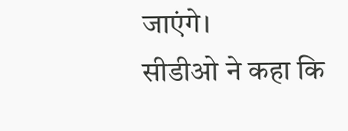जाएंगे।
सीडीओ ने कहा कि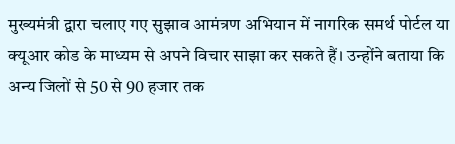मुख्यमंत्री द्वारा चलाए गए सुझाव आमंत्रण अभियान में नागरिक समर्थ पोर्टल या क्यूआर कोड के माध्यम से अपने विचार साझा कर सकते हैं। उन्होंने बताया कि अन्य जिलों से 50 से 90 हजार तक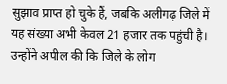सुझाव प्राप्त हो चुके हैं, जबकि अलीगढ़ जिले में यह संख्या अभी केवल 21 हजार तक पहुंची है। उन्होंने अपील की कि जिले के लोग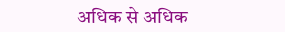अधिक से अधिक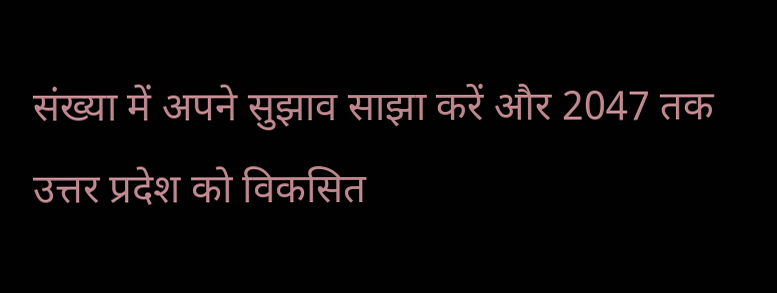संख्या में अपने सुझाव साझा करें और 2047 तक उत्तर प्रदेश को विकसित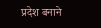प्रदेश बनाने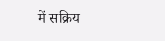में सक्रिय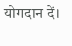योगदान दें।